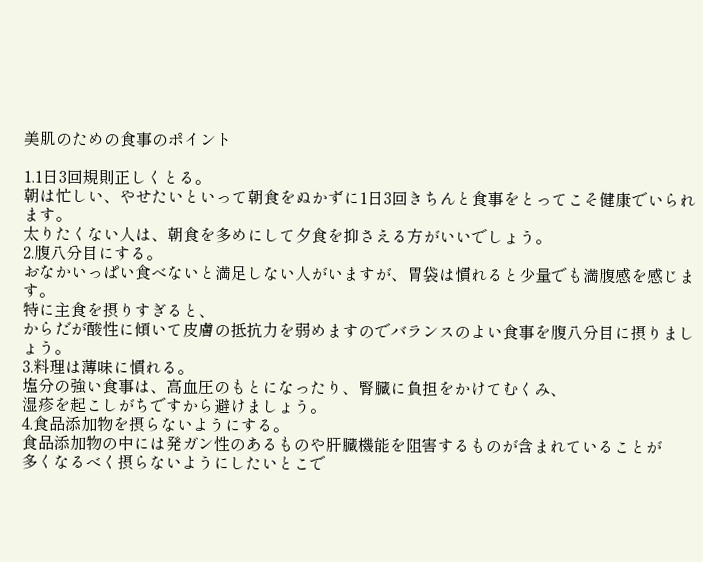美肌のための食事のポイント

1.1日3回規則正しくとる。
朝は忙しい、やせたいといって朝食をぬかずに1日3回きちんと食事をとってこそ健康でいられます。
太りたくない人は、朝食を多めにして夕食を抑さえる方がいいでしょう。
2.腹八分目にする。
おなかいっぱい食べないと満足しない人がいますが、胃袋は慣れると少量でも満腹感を感じます。
特に主食を摂りすぎると、
からだが酸性に傾いて皮膚の抵抗力を弱めますのでバランスのよい食事を腹八分目に摂りましょう。
3.料理は薄味に慣れる。
塩分の強い食事は、高血圧のもとになったり、腎臓に負担をかけてむくみ、
湿疹を起こしがちですから避けましょう。
4.食品添加物を摂らないようにする。
食品添加物の中には発ガン性のあるものや肝臓機能を阻害するものが含まれていることが
多くなるべく摂らないようにしたいとこで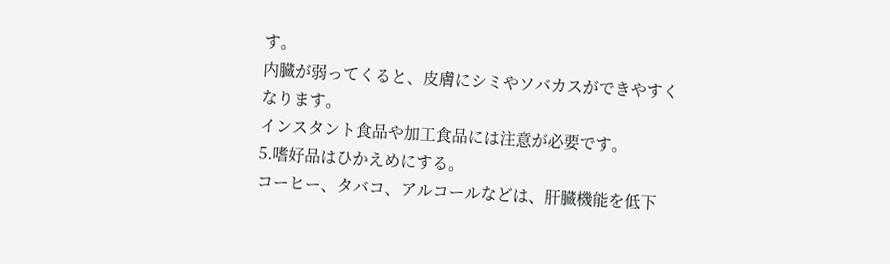す。
内臓が弱ってくると、皮膚にシミやソバカスができやすくなります。
インスタント食品や加工食品には注意が必要です。
5.嗜好品はひかえめにする。
コーヒー、タバコ、アルコールなどは、肝臓機能を低下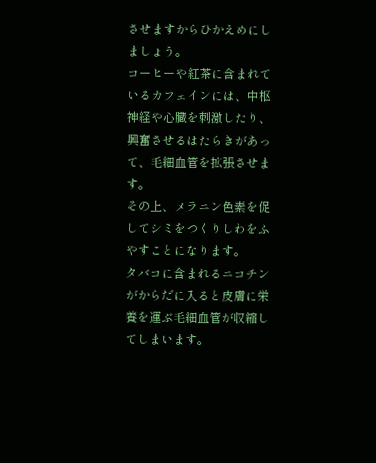させますからひかえめにしましょう。
コーヒーや紅茶に含まれているカフェインには、中枢神経や心臓を刺激したり、
興奮させるはたらきがあって、毛細血管を拡張させます。
その上、メラニン色素を促してシミをつくりしわをふやすことになります。
タバコに含まれるニコチンがからだに入ると皮膚に栄養を運ぶ毛細血管が収縮してしまいます。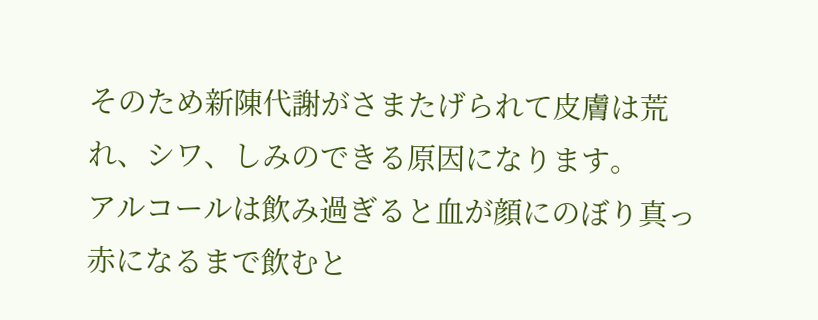そのため新陳代謝がさまたげられて皮膚は荒れ、シワ、しみのできる原因になります。
アルコールは飲み過ぎると血が顔にのぼり真っ赤になるまで飲むと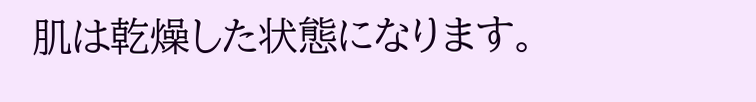肌は乾燥した状態になります。